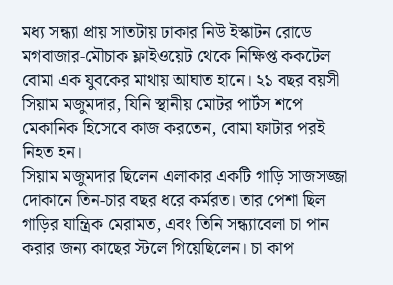মধ্য সন্ধ্যা প্রায় সাতটায় ঢাকার নিউ ইস্কাটন রোডে মগবাজার‑মৌচাক ফ্লাইওয়েট থেকে নিক্ষিপ্ত ককটেল বোমা এক যুবকের মাথায় আঘাত হানে। ২১ বছর বয়সী সিয়াম মজুমদার, যিনি স্থানীয় মোটর পার্টস শপে মেকানিক হিসেবে কাজ করতেন, বোমা ফাটার পরই নিহত হন।
সিয়াম মজুমদার ছিলেন এলাকার একটি গাড়ি সাজসজ্জা দোকানে তিন-চার বছর ধরে কর্মরত। তার পেশা ছিল গাড়ির যান্ত্রিক মেরামত, এবং তিনি সন্ধ্যাবেলা চা পান করার জন্য কাছের স্টলে গিয়েছিলেন। চা কাপ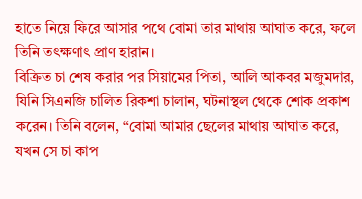হাতে নিয়ে ফিরে আসার পথে বোমা তার মাথায় আঘাত করে, ফলে তিনি তৎক্ষণাৎ প্রাণ হারান।
বিক্রিত চা শেষ করার পর সিয়ামের পিতা, আলি আকবর মজুমদার, যিনি সিএনজি চালিত রিকশা চালান, ঘটনাস্থল থেকে শোক প্রকাশ করেন। তিনি বলেন, “বোমা আমার ছেলের মাথায় আঘাত করে, যখন সে চা কাপ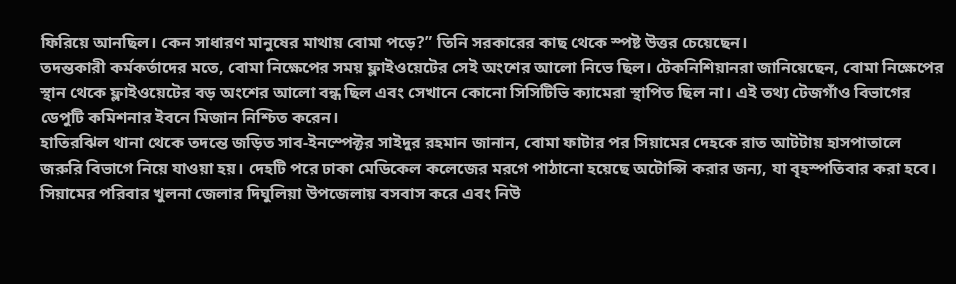ফিরিয়ে আনছিল। কেন সাধারণ মানুষের মাথায় বোমা পড়ে?” তিনি সরকারের কাছ থেকে স্পষ্ট উত্তর চেয়েছেন।
তদন্তকারী কর্মকর্তাদের মতে, বোমা নিক্ষেপের সময় ফ্লাইওয়েটের সেই অংশের আলো নিভে ছিল। টেকনিশিয়ানরা জানিয়েছেন, বোমা নিক্ষেপের স্থান থেকে ফ্লাইওয়েটের বড় অংশের আলো বন্ধ ছিল এবং সেখানে কোনো সিসিটিভি ক্যামেরা স্থাপিত ছিল না। এই তথ্য টেজগাঁও বিভাগের ডেপুটি কমিশনার ইবনে মিজান নিশ্চিত করেন।
হাতিরঝিল থানা থেকে তদন্তে জড়িত সাব-ইনস্পেক্টর সাইদুর রহমান জানান, বোমা ফাটার পর সিয়ামের দেহকে রাত আটটায় হাসপাতালে জরুরি বিভাগে নিয়ে যাওয়া হয়। দেহটি পরে ঢাকা মেডিকেল কলেজের মরগে পাঠানো হয়েছে অটোপ্সি করার জন্য, যা বৃহস্পতিবার করা হবে।
সিয়ামের পরিবার খুলনা জেলার দিঘুলিয়া উপজেলায় বসবাস করে এবং নিউ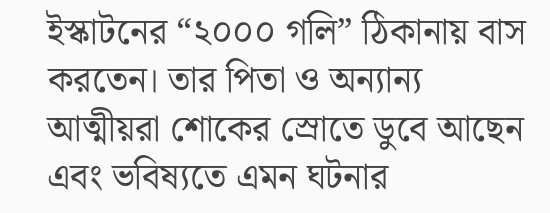ইস্কাটনের “২০০০ গলি” ঠিকানায় বাস করতেন। তার পিতা ও অন্যান্য আত্মীয়রা শোকের স্রোতে ডুবে আছেন এবং ভবিষ্যতে এমন ঘটনার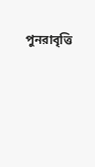পুনরাবৃত্তি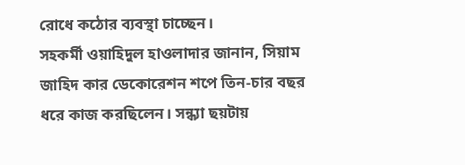রোধে কঠোর ব্যবস্থা চাচ্ছেন।
সহকর্মী ওয়াহিদুল হাওলাদার জানান, সিয়াম জাহিদ কার ডেকোরেশন শপে তিন-চার বছর ধরে কাজ করছিলেন। সন্ধ্যা ছয়টায়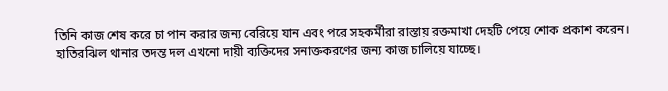তিনি কাজ শেষ করে চা পান করার জন্য বেরিয়ে যান এবং পরে সহকর্মীরা রাস্তায় রক্তমাখা দেহটি পেয়ে শোক প্রকাশ করেন।
হাতিরঝিল থানার তদন্ত দল এখনো দায়ী ব্যক্তিদের সনাক্তকরণের জন্য কাজ চালিয়ে যাচ্ছে।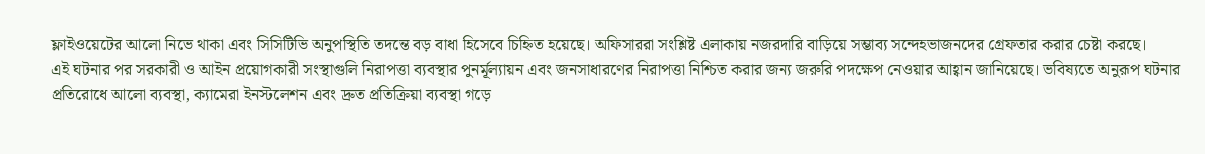ফ্লাইওয়েটের আলো নিভে থাকা এবং সিসিটিভি অনুপস্থিতি তদন্তে বড় বাধা হিসেবে চিহ্নিত হয়েছে। অফিসাররা সংশ্লিষ্ট এলাকায় নজরদারি বাড়িয়ে সম্ভাব্য সন্দেহভাজনদের গ্রেফতার করার চেষ্টা করছে।
এই ঘটনার পর সরকারী ও আইন প্রয়োগকারী সংস্থাগুলি নিরাপত্তা ব্যবস্থার পুনর্মূল্যায়ন এবং জনসাধারণের নিরাপত্তা নিশ্চিত করার জন্য জরুরি পদক্ষেপ নেওয়ার আহ্বান জানিয়েছে। ভবিষ্যতে অনুরূপ ঘটনার প্রতিরোধে আলো ব্যবস্থা, ক্যামেরা ইনস্টলেশন এবং দ্রুত প্রতিক্রিয়া ব্যবস্থা গড়ে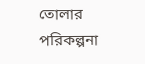তোলার পরিকল্পনা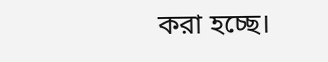করা হচ্ছে।